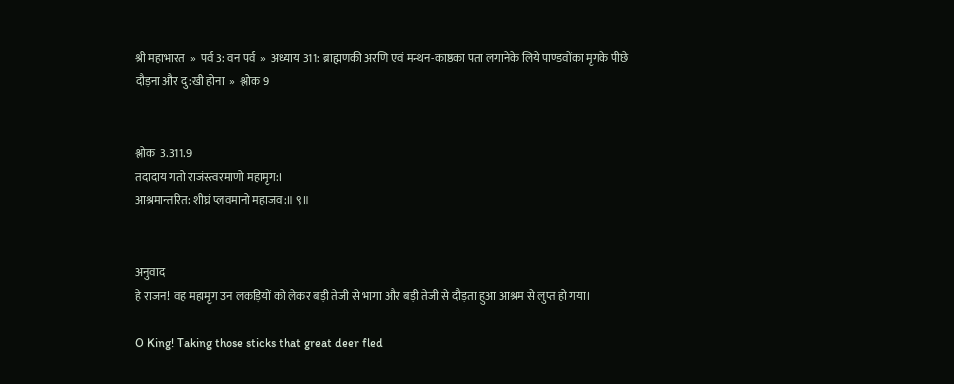श्री महाभारत  »  पर्व 3: वन पर्व  »  अध्याय 311: ब्राह्मणकी अरणि एवं मन्थन-काष्ठका पता लगानेके लिये पाण्डवोंका मृगके पीछे दौड़ना और दु:खी होना  »  श्लोक 9


श्लोक  3.311.9
तदादाय गतो राजंस्त्वरमाणो महामृग:।
आश्रमान्तरित: शीघ्रं प्लवमानो महाजव:॥ ९॥


अनुवाद
हे राजन! वह महामृग उन लकड़ियों को लेकर बड़ी तेजी से भागा और बड़ी तेजी से दौड़ता हुआ आश्रम से लुप्त हो गया।

O King! Taking those sticks that great deer fled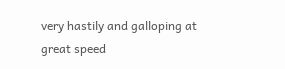very hastily and galloping at great speed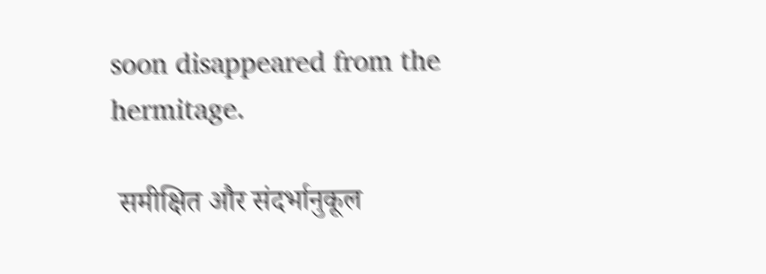soon disappeared from the hermitage.

 समीक्षित और संदर्भानुकूल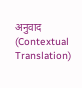अनुवाद (Contextual Translation)